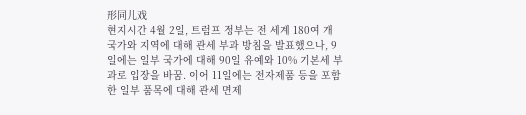形同儿戏
현지시간 4월 2일, 트럼프 정부는 전 세계 180여 개 국가와 지역에 대해 관세 부과 방침을 발표했으나, 9일에는 일부 국가에 대해 90일 유예와 10% 기본세 부과로 입장을 바꿈. 이어 11일에는 전자제품 등을 포함한 일부 품목에 대해 관세 면제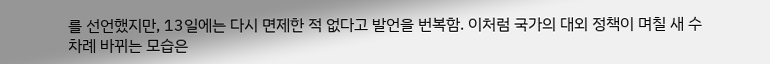를 선언했지만, 13일에는 다시 면제한 적 없다고 발언을 번복함. 이처럼 국가의 대외 정책이 며칠 새 수차례 바뀌는 모습은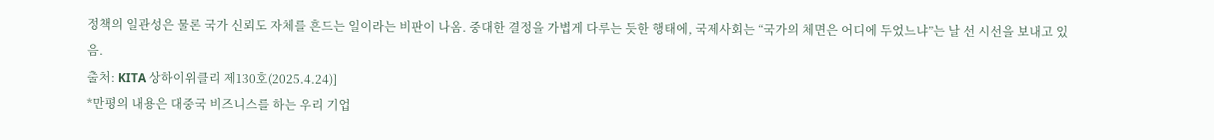정책의 일관성은 물론 국가 신뢰도 자체를 흔드는 일이라는 비판이 나옴. 중대한 결정을 가볍게 다루는 듯한 행태에, 국제사회는 “국가의 체면은 어디에 두었느냐”는 날 선 시선을 보내고 있음.
출처: KITA 상하이위클리 제130호(2025.4.24)]
*만평의 내용은 대중국 비즈니스를 하는 우리 기업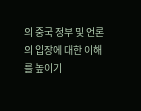의 중국 정부 및 언론의 입장에 대한 이해를 높이기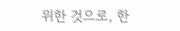위한 것으로, 한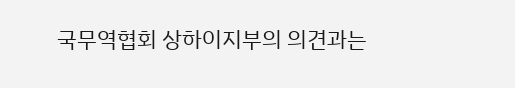국무역협회 상하이지부의 의견과는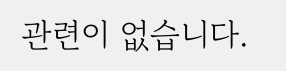관련이 없습니다.